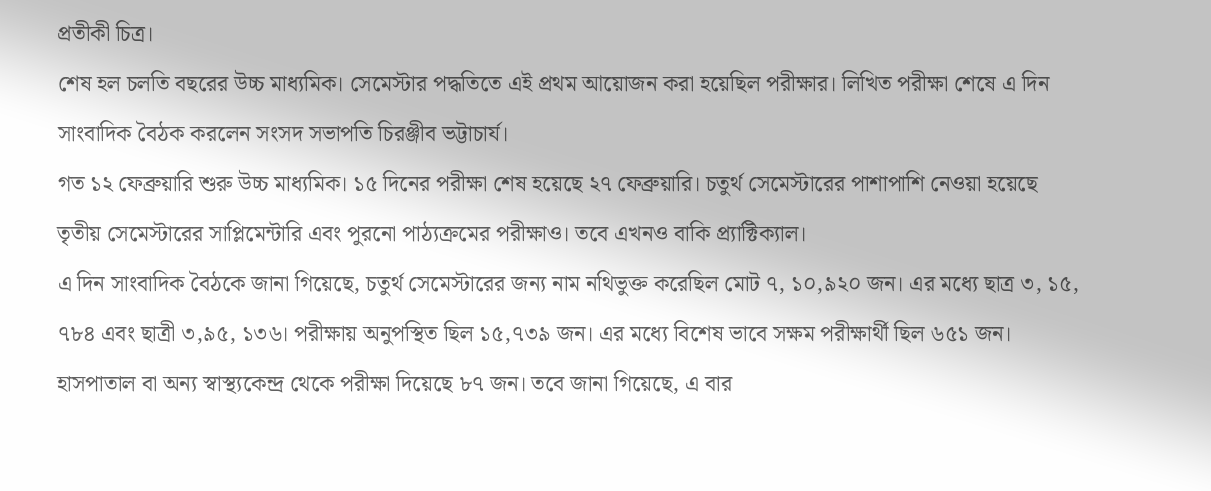প্রতীকী চিত্র।
শেষ হল চলতি বছরের উচ্চ মাধ্যমিক। সেমেস্টার পদ্ধতিতে এই প্রথম আয়োজন করা হয়েছিল পরীক্ষার। লিখিত পরীক্ষা শেষে এ দিন সাংবাদিক বৈঠক করলেন সংসদ সভাপতি চিরঞ্জীব ভট্টাচার্য।
গত ১২ ফেব্রুয়ারি শুরু উচ্চ মাধ্যমিক। ১৫ দিনের পরীক্ষা শেষ হয়েছে ২৭ ফেব্রুয়ারি। চতুর্থ সেমেস্টারের পাশাপাশি নেওয়া হয়েছে তৃতীয় সেমেস্টারের সাপ্লিমেন্টারি এবং পুরনো পাঠ্যক্রমের পরীক্ষাও। তবে এখনও বাকি প্র্যাক্টিক্যাল।
এ দিন সাংবাদিক বৈঠকে জানা গিয়েছে, চতুর্থ সেমেস্টারের জন্য নাম নথিভুক্ত করেছিল মোট ৭, ১০,৯২০ জন। এর মধ্যে ছাত্র ৩, ১৫, ৭৮৪ এবং ছাত্রী ৩,৯৫, ১৩৬। পরীক্ষায় অনুপস্থিত ছিল ১৫,৭৩৯ জন। এর মধ্যে বিশেষ ভাবে সক্ষম পরীক্ষার্থী ছিল ৬৫১ জন। হাসপাতাল বা অন্য স্বাস্থ্যকেন্দ্র থেকে পরীক্ষা দিয়েছে ৮৭ জন। তবে জানা গিয়েছে, এ বার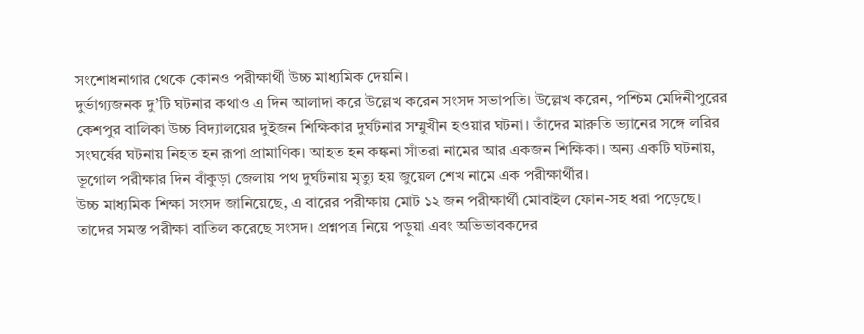সংশোধনাগার থেকে কোনও পরীক্ষার্থী উচ্চ মাধ্যমিক দেয়নি।
দুর্ভাগ্যজনক দু’টি ঘটনার কথাও এ দিন আলাদা করে উল্লেখ করেন সংসদ সভাপতি। উল্লেখ করেন, পশ্চিম মেদিনীপুরের কেশপুর বালিকা উচ্চ বিদ্যালয়ের দুইজন শিক্ষিকার দুর্ঘটনার সম্মুখীন হওয়ার ঘটনা। তাঁদের মারুতি ভ্যানের সঙ্গে লরির সংঘর্ষের ঘটনায় নিহত হন রূপা প্রামাণিক। আহত হন কঙ্কনা সাঁতরা নামের আর একজন শিক্ষিকা। অন্য একটি ঘটনায়, ভূগোল পরীক্ষার দিন বাঁকুড়া জেলায় পথ দুর্ঘটনায় মৃত্যু হয় জুয়েল শেখ নামে এক পরীক্ষার্থীর।
উচ্চ মাধ্যমিক শিক্ষা সংসদ জানিয়েছে, এ বারের পরীক্ষায় মোট ১২ জন পরীক্ষার্থী মোবাইল ফোন-সহ ধরা পড়েছে। তাদের সমস্ত পরীক্ষা বাতিল করেছে সংসদ। প্রশ্নপত্র নিয়ে পড়ুয়া এবং অভিভাবকদের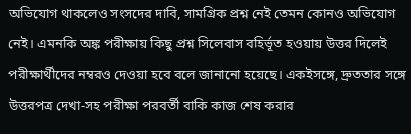অভিযোগ থাকলেও সংসদের দাবি, সামগ্রিক প্রশ্ন নেই তেমন কোনও অভিযোগ নেই। এমনকি অঙ্ক পরীক্ষায় কিছু প্রশ্ন সিলেবাস বহির্ভূত হওয়ায় উত্তর দিলেই পরীক্ষার্থীদের নম্বরও দেওয়া হবে বলে জানানো হয়েছে। একইসঙ্গে, দ্রুততার সঙ্গে উত্তরপত্র দেখা-সহ পরীক্ষা পরবর্তী বাকি কাজ শেষ করার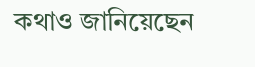কথাও জানিয়েছেন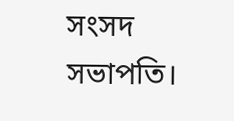সংসদ সভাপতি।